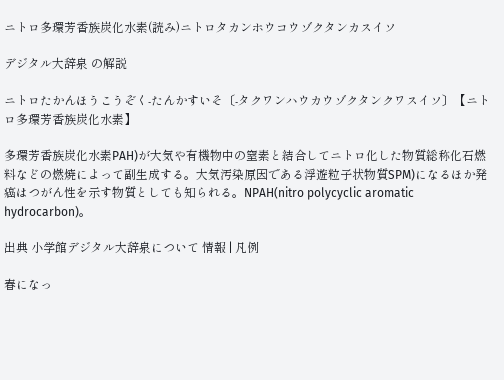ニトロ多環芳香族炭化水素(読み)ニトロタカンホウコウゾクタンカスイソ

デジタル大辞泉 の解説

ニトロたかんほうこうぞく‐たんかすいそ〔‐タクワンハウカウゾクタンクワスイソ〕【ニトロ多環芳香族炭化水素】

多環芳香族炭化水素PAH)が大気や有機物中の窒素と結合してニトロ化した物質総称化石燃料などの燃焼によって副生成する。大気汚染原因である浮遊粒子状物質SPM)になるほか発癌はつがん性を示す物質としても知られる。NPAH(nitro polycyclic aromatic hydrocarbon)。

出典 小学館デジタル大辞泉について 情報 | 凡例

春になっ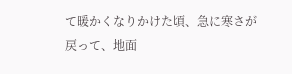て暖かくなりかけた頃、急に寒さが戻って、地面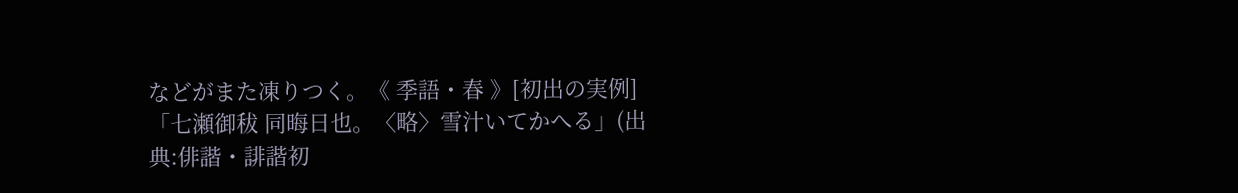などがまた凍りつく。《 季語・春 》[初出の実例]「七瀬御秡 同晦日也。〈略〉雪汁いてかへる」(出典:俳諧・誹諧初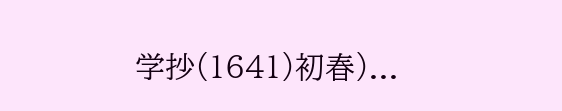学抄(1641)初春)...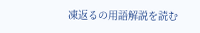凍返るの用語解説を読む